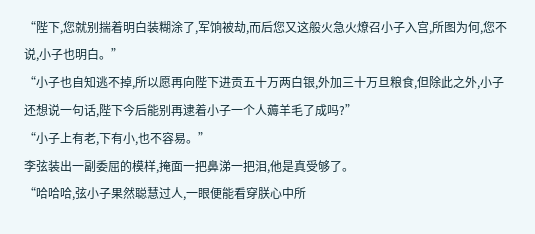“陛下,您就别揣着明白装糊涂了,军饷被劫,而后您又这般火急火燎召小子入宫,所图为何,您不说,小子也明白。”
“小子也自知逃不掉,所以愿再向陛下进贡五十万两白银,外加三十万旦粮食,但除此之外,小子还想说一句话,陛下今后能别再逮着小子一个人薅羊毛了成吗?”
“小子上有老,下有小,也不容易。”
李弦装出一副委屈的模样,掩面一把鼻涕一把泪,他是真受够了。
“哈哈哈,弦小子果然聪慧过人,一眼便能看穿朕心中所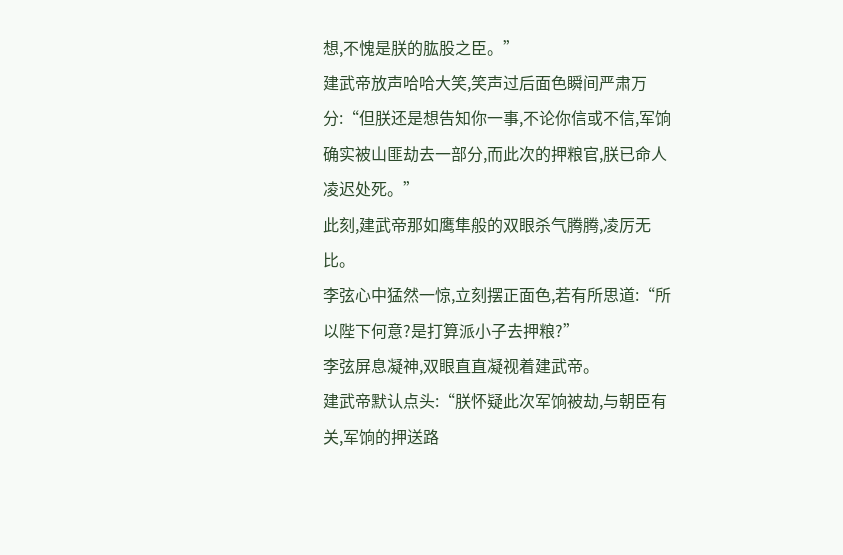想,不愧是朕的肱股之臣。”
建武帝放声哈哈大笑,笑声过后面色瞬间严肃万分:“但朕还是想告知你一事,不论你信或不信,军饷确实被山匪劫去一部分,而此次的押粮官,朕已命人凌迟处死。”
此刻,建武帝那如鹰隼般的双眼杀气腾腾,凌厉无比。
李弦心中猛然一惊,立刻摆正面色,若有所思道:“所以陛下何意?是打算派小子去押粮?”
李弦屏息凝神,双眼直直凝视着建武帝。
建武帝默认点头:“朕怀疑此次军饷被劫,与朝臣有关,军饷的押送路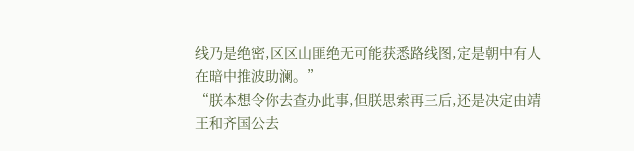线乃是绝密,区区山匪绝无可能获悉路线图,定是朝中有人在暗中推波助澜。”
“朕本想令你去查办此事,但朕思索再三后,还是决定由靖王和齐国公去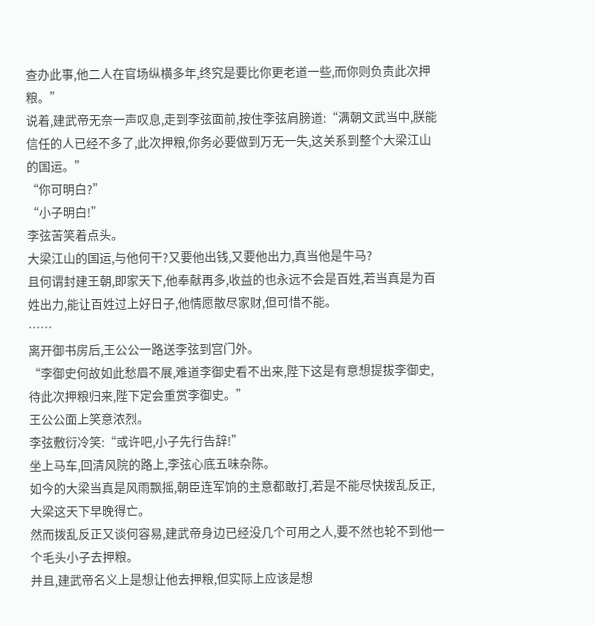查办此事,他二人在官场纵横多年,终究是要比你更老道一些,而你则负责此次押粮。”
说着,建武帝无奈一声叹息,走到李弦面前,按住李弦肩膀道:“满朝文武当中,朕能信任的人已经不多了,此次押粮,你务必要做到万无一失,这关系到整个大梁江山的国运。”
“你可明白?”
“小子明白!”
李弦苦笑着点头。
大梁江山的国运,与他何干?又要他出钱,又要他出力,真当他是牛马?
且何谓封建王朝,即家天下,他奉献再多,收益的也永远不会是百姓,若当真是为百姓出力,能让百姓过上好日子,他情愿散尽家财,但可惜不能。
……
离开御书房后,王公公一路送李弦到宫门外。
“李御史何故如此愁眉不展,难道李御史看不出来,陛下这是有意想提拔李御史,待此次押粮归来,陛下定会重赏李御史。”
王公公面上笑意浓烈。
李弦敷衍冷笑:“或许吧,小子先行告辞!”
坐上马车,回清风院的路上,李弦心底五味杂陈。
如今的大梁当真是风雨飘摇,朝臣连军饷的主意都敢打,若是不能尽快拨乱反正,大梁这天下早晚得亡。
然而拨乱反正又谈何容易,建武帝身边已经没几个可用之人,要不然也轮不到他一个毛头小子去押粮。
并且,建武帝名义上是想让他去押粮,但实际上应该是想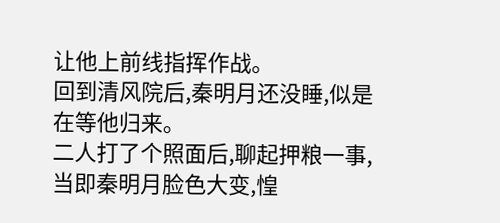让他上前线指挥作战。
回到清风院后,秦明月还没睡,似是在等他归来。
二人打了个照面后,聊起押粮一事,当即秦明月脸色大变,惶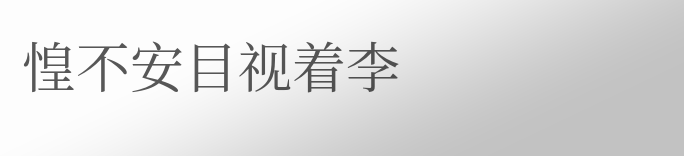惶不安目视着李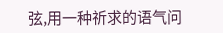弦,用一种祈求的语气问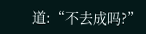道:“不去成吗?”